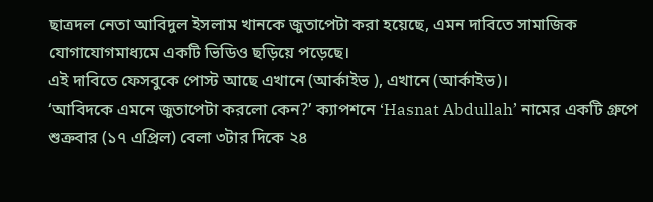ছাত্রদল নেতা আবিদুল ইসলাম খানকে জুতাপেটা করা হয়েছে, এমন দাবিতে সামাজিক যোগাযোগমাধ্যমে একটি ভিডিও ছড়িয়ে পড়েছে।
এই দাবিতে ফেসবুকে পোস্ট আছে এখানে (আর্কাইভ ), এখানে (আর্কাইভ)।
‘আবিদকে এমনে জুতাপেটা করলো কেন?’ ক্যাপশনে ‘Hasnat Abdullah’ নামের একটি গ্রুপে শুক্রবার (১৭ এপ্রিল) বেলা ৩টার দিকে ২৪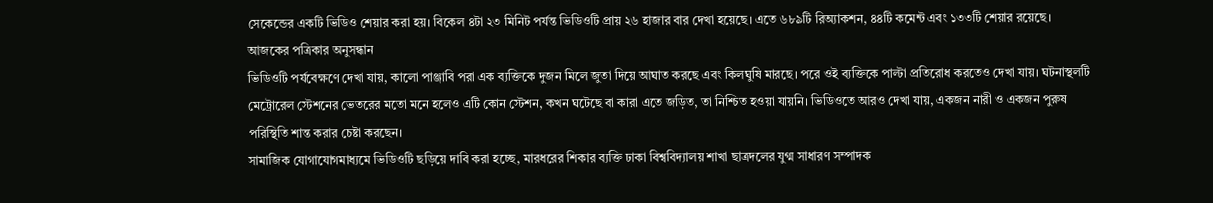সেকেন্ডের একটি ভিডিও শেয়ার করা হয়। বিকেল ৪টা ২৩ মিনিট পর্যন্ত ভিডিওটি প্রায় ২৬ হাজার বার দেখা হয়েছে। এতে ৬৮৯টি রিঅ্যাকশন, ৪৪টি কমেন্ট এবং ১৩৩টি শেয়ার রয়েছে।
আজকের পত্রিকার অনুসন্ধান
ভিডিওটি পর্যবেক্ষণে দেখা যায়, কালো পাঞ্জাবি পরা এক ব্যক্তিকে দুজন মিলে জুতা দিয়ে আঘাত করছে এবং কিলঘুষি মারছে। পরে ওই ব্যক্তিকে পাল্টা প্রতিরোধ করতেও দেখা যায়। ঘটনাস্থলটি মেট্রোরেল স্টেশনের ভেতরের মতো মনে হলেও এটি কোন স্টেশন, কখন ঘটেছে বা কারা এতে জড়িত, তা নিশ্চিত হওয়া যায়নি। ভিডিওতে আরও দেখা যায়, একজন নারী ও একজন পুরুষ পরিস্থিতি শান্ত করার চেষ্টা করছেন।
সামাজিক যোগাযোগমাধ্যমে ভিডিওটি ছড়িয়ে দাবি করা হচ্ছে, মারধরের শিকার ব্যক্তি ঢাকা বিশ্ববিদ্যালয় শাখা ছাত্রদলের যুগ্ম সাধারণ সম্পাদক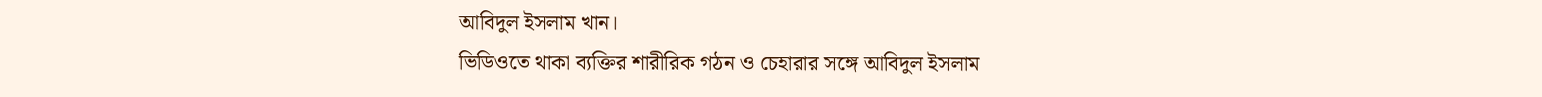আবিদুল ইসলাম খান।
ভিডিওতে থাকা ব্যক্তির শারীরিক গঠন ও চেহারার সঙ্গে আবিদুল ইসলাম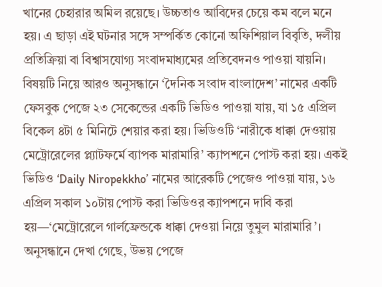খানের চেহারার অমিল রয়েছে। উচ্চতাও আবিদের চেয়ে কম বলে মনে হয়। এ ছাড়া এই ঘটনার সঙ্গে সম্পর্কিত কোনো অফিশিয়াল বিবৃতি, দলীয় প্রতিক্রিয়া বা বিশ্বাসযোগ্য সংবাদমাধ্যমের প্রতিবেদনও পাওয়া যায়নি।
বিষয়টি নিয়ে আরও অনুসন্ধানে ‘দৈনিক সংবাদ বাংলাদেশ’ নামের একটি ফেসবুক পেজে ২৩ সেকেন্ডের একটি ভিডিও পাওয়া যায়, যা ১৫ এপ্রিল বিকেল ৪টা ৫ মিনিটে শেয়ার করা হয়। ভিডিওটি ‘নারীকে ধাক্কা দেওয়ায় মেট্রোরেলের প্ল্যাটফর্মে ব্যাপক মারামারি’ ক্যাপশনে পোস্ট করা হয়। একই ভিডিও ‘Daily Niropekkho’ নামের আরেকটি পেজেও পাওয়া যায়, ১৬ এপ্রিল সকাল ১০টায় পোস্ট করা ভিডিওর ক্যাপশনে দাবি করা হয়—‘মেট্রোরেলে গার্লফ্রেন্ডকে ধাক্কা দেওয়া নিয়ে তুমুল মারামারি’। অনুসন্ধানে দেখা গেছে, উভয় পেজে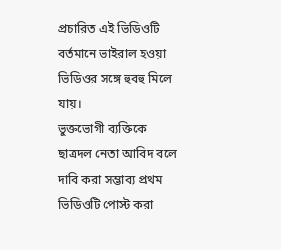প্রচারিত এই ভিডিওটি বর্তমানে ভাইরাল হওয়া ভিডিওর সঙ্গে হুবহু মিলে যায়।
ভুক্তভোগী ব্যক্তিকে ছাত্রদল নেতা আবিদ বলে দাবি করা সম্ভাব্য প্রথম ভিডিওটি পোস্ট করা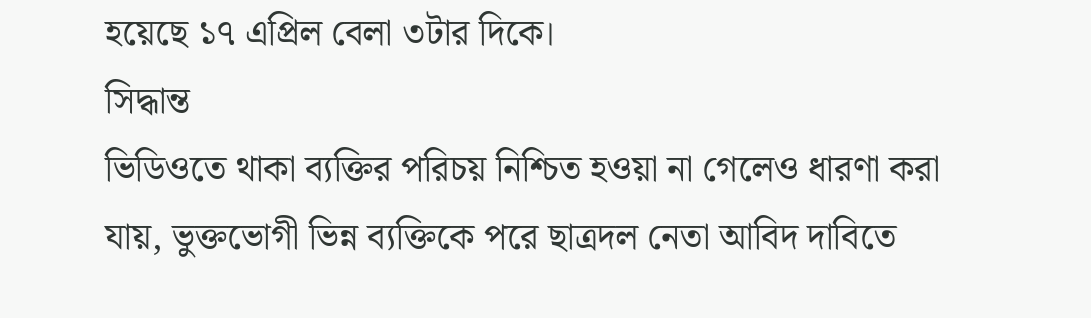হয়েছে ১৭ এপ্রিল বেলা ৩টার দিকে।
সিদ্ধান্ত
ভিডিওতে থাকা ব্যক্তির পরিচয় নিশ্চিত হওয়া না গেলেও ধারণা করা যায়, ভুক্তভোগী ভিন্ন ব্যক্তিকে পরে ছাত্রদল নেতা আবিদ দাবিতে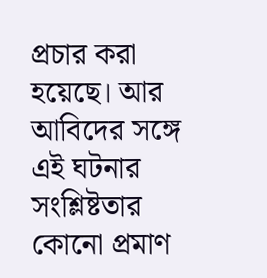প্রচার করা হয়েছে। আর আবিদের সঙ্গে এই ঘটনার সংশ্লিষ্টতার কোনো প্রমাণ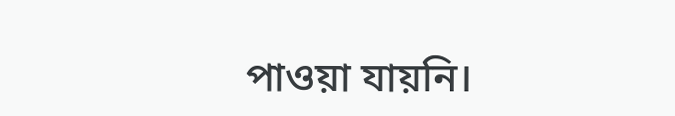পাওয়া যায়নি।